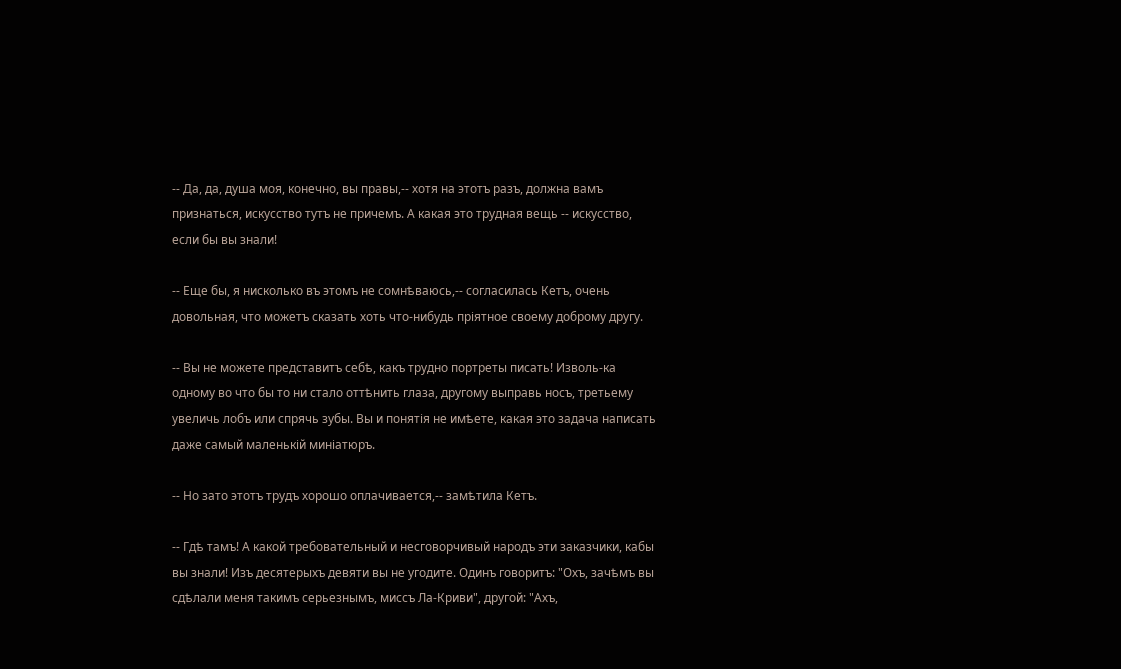-- Да, да, душа моя, конечно, вы правы,-- хотя на этотъ разъ, должна вамъ признаться, искусство тутъ не причемъ. А какая это трудная вещь -- искусство, если бы вы знали!

-- Еще бы, я нисколько въ этомъ не сомнѣваюсь,-- согласилась Кетъ, очень довольная, что можетъ сказать хоть что-нибудь пріятное своему доброму другу.

-- Вы не можете представитъ себѣ, какъ трудно портреты писать! Изволь-ка одному во что бы то ни стало оттѣнить глаза, другому выправь носъ, третьему увеличь лобъ или спрячь зубы. Вы и понятія не имѣете, какая это задача написать даже самый маленькій миніатюръ.

-- Но зато этотъ трудъ хорошо оплачивается,-- замѣтила Кетъ.

-- Гдѣ тамъ! А какой требовательный и несговорчивый народъ эти заказчики, кабы вы знали! Изъ десятерыхъ девяти вы не угодите. Одинъ говоритъ: "Охъ, зачѣмъ вы сдѣлали меня такимъ серьезнымъ, миссъ Ла-Криви", другой: "Ахъ,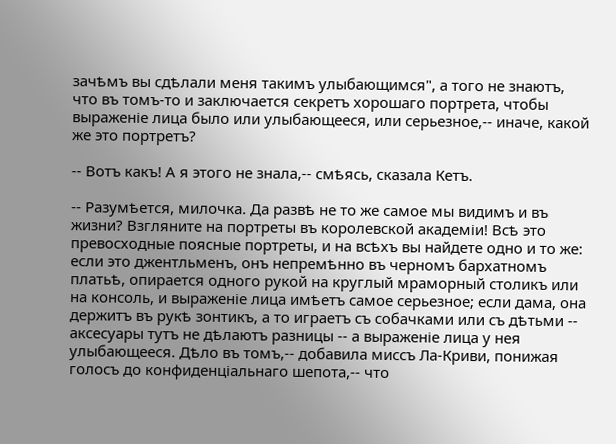зачѣмъ вы сдѣлали меня такимъ улыбающимся", а того не знаютъ, что въ томъ-то и заключается секретъ хорошаго портрета, чтобы выраженіе лица было или улыбающееся, или серьезное,-- иначе, какой же это портретъ?

-- Вотъ какъ! А я этого не знала,-- смѣясь, сказала Кетъ.

-- Разумѣется, милочка. Да развѣ не то же самое мы видимъ и въ жизни? Взгляните на портреты въ королевской академіи! Всѣ это превосходные поясные портреты, и на всѣхъ вы найдете одно и то же: если это джентльменъ, онъ непремѣнно въ черномъ бархатномъ платьѣ, опирается одного рукой на круглый мраморный столикъ или на консоль, и выраженіе лица имѣетъ самое серьезное; если дама, она держитъ въ рукѣ зонтикъ, а то играетъ съ собачками или съ дѣтьми -- аксесуары тутъ не дѣлаютъ разницы -- а выраженіе лица у нея улыбающееся. Дѣло въ томъ,-- добавила миссъ Ла-Криви, понижая голосъ до конфиденціальнаго шепота,-- что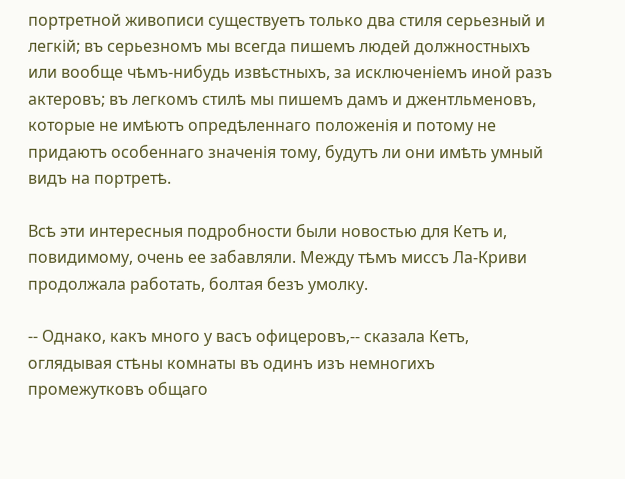портретной живописи существуетъ только два стиля серьезный и легкій; въ серьезномъ мы всегда пишемъ людей должностныхъ или вообще чѣмъ-нибудь извѣстныхъ, за исключеніемъ иной разъ актеровъ; въ легкомъ стилѣ мы пишемъ дамъ и джентльменовъ, которые не имѣютъ опредѣленнаго положенія и потому не придаютъ особеннаго значенія тому, будутъ ли они имѣть умный видъ на портретѣ.

Всѣ эти интересныя подробности были новостью для Кетъ и, повидимому, очень ее забавляли. Между тѣмъ миссъ Ла-Криви продолжала работать, болтая безъ умолку.

-- Однако, какъ много у васъ офицеровъ,-- сказала Кетъ, оглядывая стѣны комнаты въ одинъ изъ немногихъ промежутковъ общаго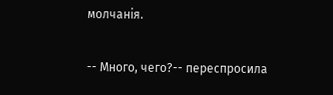молчанія.

-- Много, чего?-- переспросила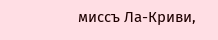миссъ Ла-Криви,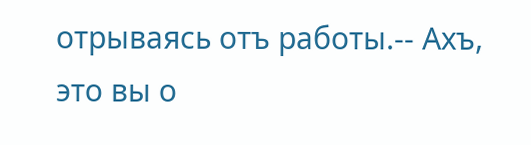отрываясь отъ работы.-- Ахъ, это вы о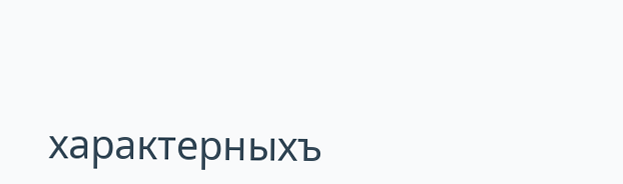характерныхъ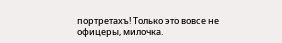портретахъ! Только это вовсе не офицеры, милочка.